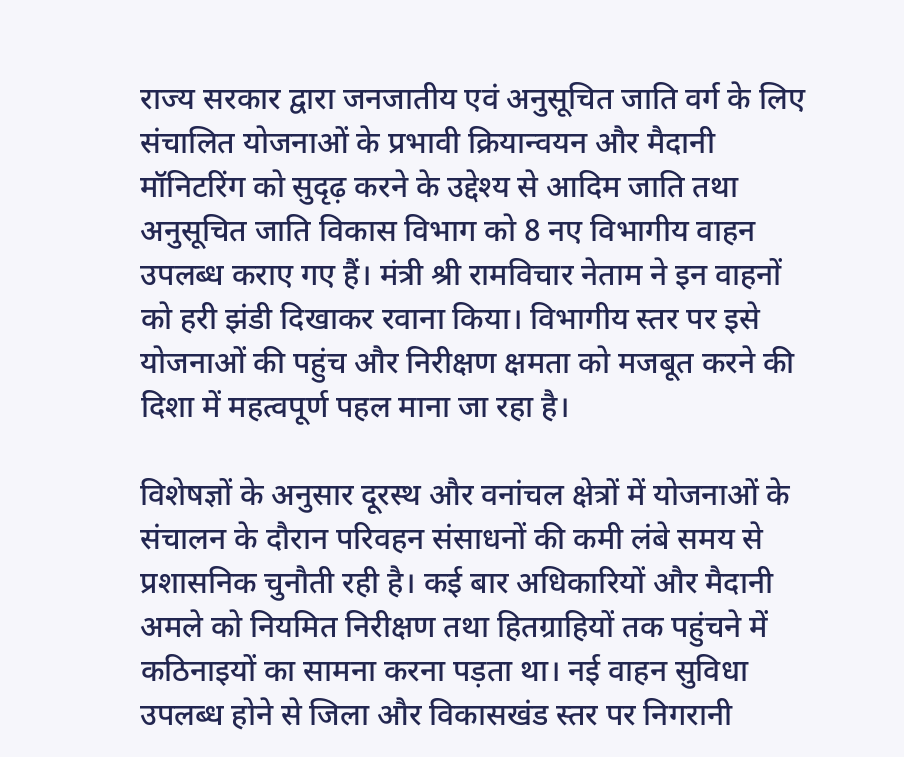राज्य सरकार द्वारा जनजातीय एवं अनुसूचित जाति वर्ग के लिए संचालित योजनाओं के प्रभावी क्रियान्वयन और मैदानी मॉनिटरिंग को सुदृढ़ करने के उद्देश्य से आदिम जाति तथा अनुसूचित जाति विकास विभाग को 8 नए विभागीय वाहन उपलब्ध कराए गए हैं। मंत्री श्री रामविचार नेताम ने इन वाहनों को हरी झंडी दिखाकर रवाना किया। विभागीय स्तर पर इसे योजनाओं की पहुंच और निरीक्षण क्षमता को मजबूत करने की दिशा में महत्वपूर्ण पहल माना जा रहा है।

विशेषज्ञों के अनुसार दूरस्थ और वनांचल क्षेत्रों में योजनाओं के संचालन के दौरान परिवहन संसाधनों की कमी लंबे समय से प्रशासनिक चुनौती रही है। कई बार अधिकारियों और मैदानी अमले को नियमित निरीक्षण तथा हितग्राहियों तक पहुंचने में कठिनाइयों का सामना करना पड़ता था। नई वाहन सुविधा उपलब्ध होने से जिला और विकासखंड स्तर पर निगरानी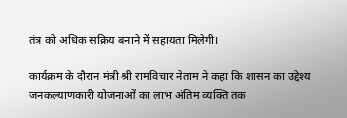तंत्र को अधिक सक्रिय बनाने में सहायता मिलेगी।

कार्यक्रम के दौरान मंत्री श्री रामविचार नेताम ने कहा कि शासन का उद्देश्य जनकल्याणकारी योजनाओं का लाभ अंतिम व्यक्ति तक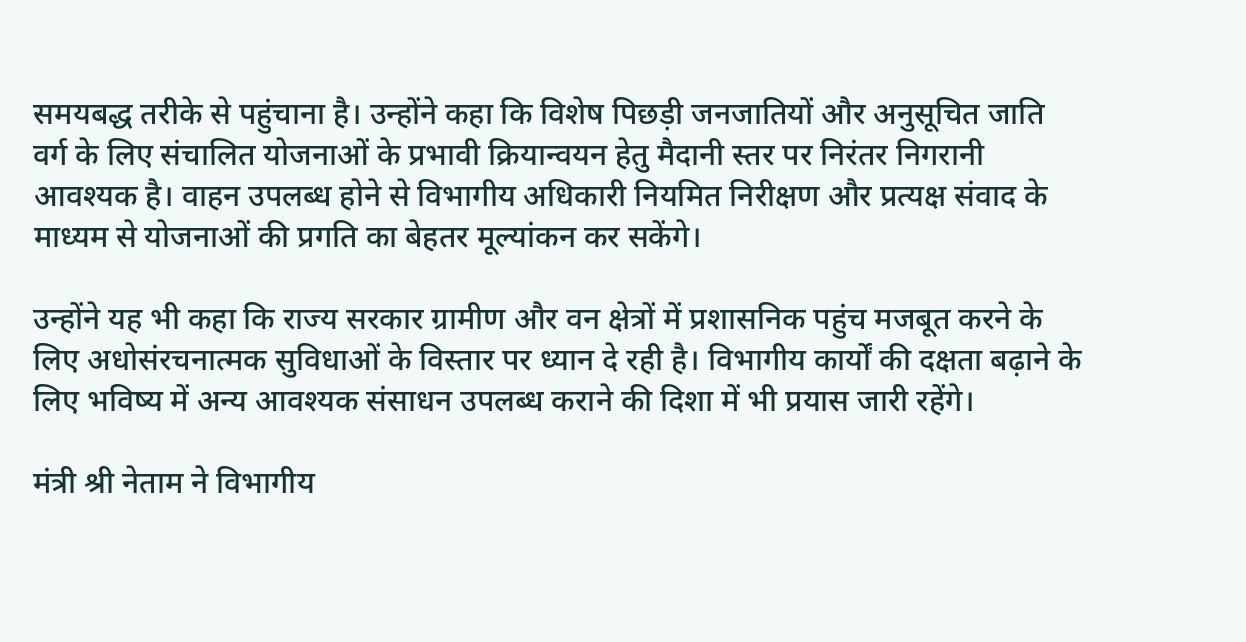समयबद्ध तरीके से पहुंचाना है। उन्होंने कहा कि विशेष पिछड़ी जनजातियों और अनुसूचित जाति वर्ग के लिए संचालित योजनाओं के प्रभावी क्रियान्वयन हेतु मैदानी स्तर पर निरंतर निगरानी आवश्यक है। वाहन उपलब्ध होने से विभागीय अधिकारी नियमित निरीक्षण और प्रत्यक्ष संवाद के माध्यम से योजनाओं की प्रगति का बेहतर मूल्यांकन कर सकेंगे।

उन्होंने यह भी कहा कि राज्य सरकार ग्रामीण और वन क्षेत्रों में प्रशासनिक पहुंच मजबूत करने के लिए अधोसंरचनात्मक सुविधाओं के विस्तार पर ध्यान दे रही है। विभागीय कार्यों की दक्षता बढ़ाने के लिए भविष्य में अन्य आवश्यक संसाधन उपलब्ध कराने की दिशा में भी प्रयास जारी रहेंगे।

मंत्री श्री नेताम ने विभागीय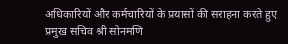अधिकारियों और कर्मचारियों के प्रयासों की सराहना करते हुए प्रमुख सचिव श्री सोनमणि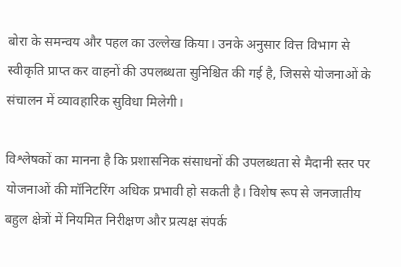बोरा के समन्वय और पहल का उल्लेख किया। उनके अनुसार वित्त विभाग से स्वीकृति प्राप्त कर वाहनों की उपलब्धता सुनिश्चित की गई है, जिससे योजनाओं के संचालन में व्यावहारिक सुविधा मिलेगी।

विश्लेषकों का मानना है कि प्रशासनिक संसाधनों की उपलब्धता से मैदानी स्तर पर योजनाओं की मॉनिटरिंग अधिक प्रभावी हो सकती है। विशेष रूप से जनजातीय बहुल क्षेत्रों में नियमित निरीक्षण और प्रत्यक्ष संपर्क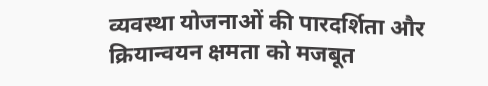व्यवस्था योजनाओं की पारदर्शिता और क्रियान्वयन क्षमता को मजबूत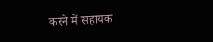करने में सहायक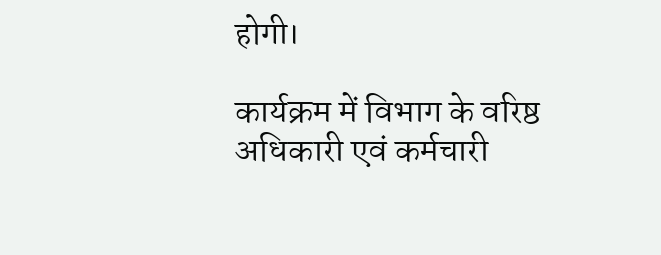होगी।

कार्यक्रम में विभाग के वरिष्ठ अधिकारी एवं कर्मचारी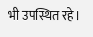भी उपस्थित रहे।